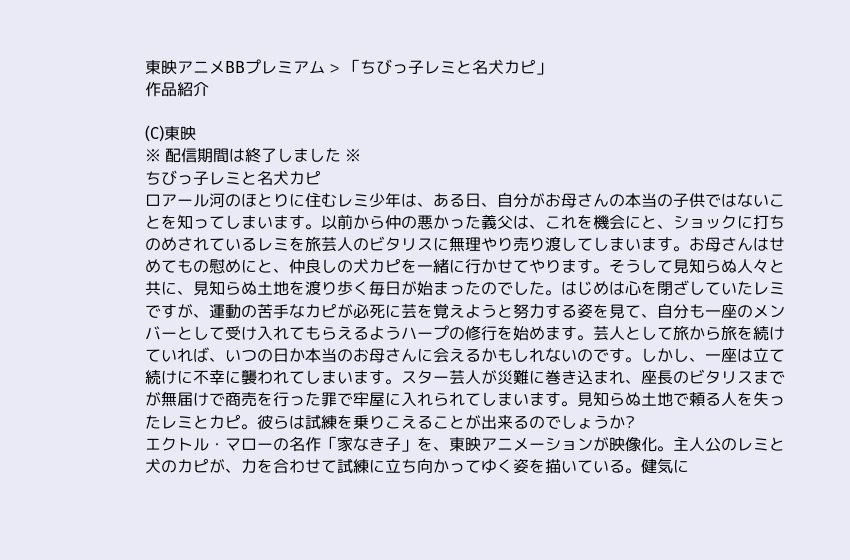東映アニメBBプレミアム > 「ちびっ子レミと名犬カピ」
作品紹介

(C)東映
※ 配信期間は終了しました ※
ちびっ子レミと名犬カピ
ロアール河のほとりに住むレミ少年は、ある日、自分がお母さんの本当の子供ではないことを知ってしまいます。以前から仲の悪かった義父は、これを機会にと、ショックに打ちのめされているレミを旅芸人のビタリスに無理やり売り渡してしまいます。お母さんはせめてもの慰めにと、仲良しの犬カピを一緒に行かせてやります。そうして見知らぬ人々と共に、見知らぬ土地を渡り歩く毎日が始まったのでした。はじめは心を閉ざしていたレミですが、運動の苦手なカピが必死に芸を覚えようと努力する姿を見て、自分も一座のメンバーとして受け入れてもらえるようハープの修行を始めます。芸人として旅から旅を続けていれば、いつの日か本当のお母さんに会えるかもしれないのです。しかし、一座は立て続けに不幸に襲われてしまいます。スター芸人が災難に巻き込まれ、座長のビタリスまでが無届けで商売を行った罪で牢屋に入れられてしまいます。見知らぬ土地で頼る人を失ったレミとカピ。彼らは試練を乗りこえることが出来るのでしょうか?
エクトル・マローの名作「家なき子」を、東映アニメーションが映像化。主人公のレミと犬のカピが、力を合わせて試練に立ち向かってゆく姿を描いている。健気に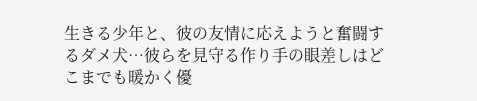生きる少年と、彼の友情に応えようと奮闘するダメ犬…彼らを見守る作り手の眼差しはどこまでも暖かく優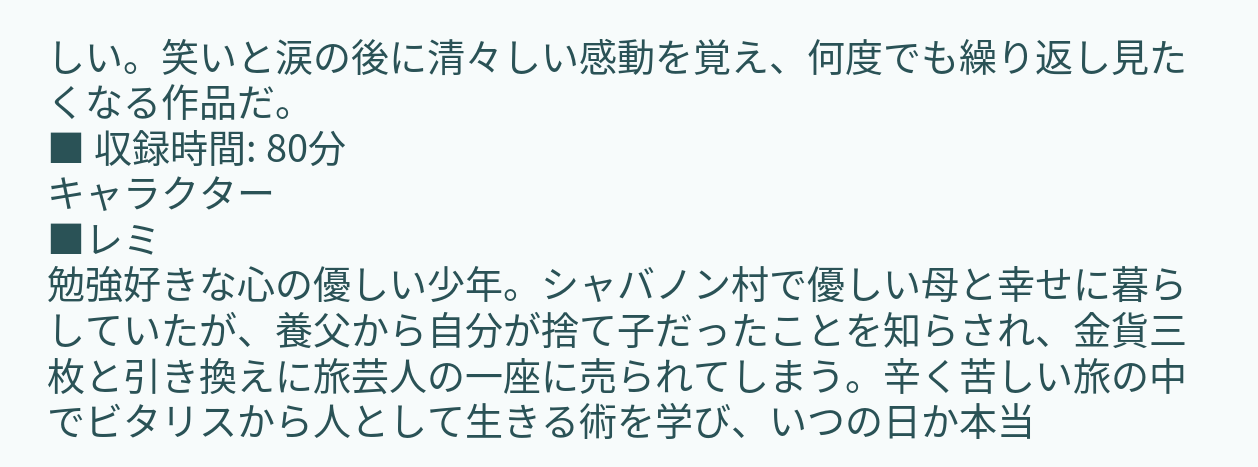しい。笑いと涙の後に清々しい感動を覚え、何度でも繰り返し見たくなる作品だ。
■ 収録時間: 80分
キャラクター
■レミ
勉強好きな心の優しい少年。シャバノン村で優しい母と幸せに暮らしていたが、養父から自分が捨て子だったことを知らされ、金貨三枚と引き換えに旅芸人の一座に売られてしまう。辛く苦しい旅の中でビタリスから人として生きる術を学び、いつの日か本当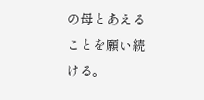の母とあえることを願い続ける。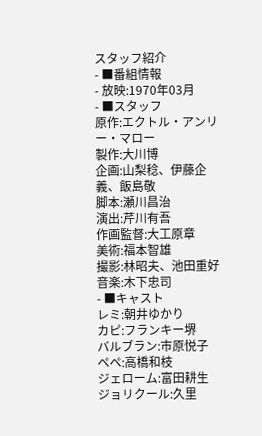スタッフ紹介
- ■番組情報
- 放映:1970年03月
- ■スタッフ
原作:エクトル・アンリー・マロー
製作:大川博
企画:山梨稔、伊藤企義、飯島敬
脚本:瀬川昌治
演出:芹川有吾
作画監督:大工原章
美術:福本智雄
撮影:林昭夫、池田重好
音楽:木下忠司
- ■キャスト
レミ:朝井ゆかり
カピ:フランキー堺
バルブラン:市原悦子
ペペ:高橋和枝
ジェローム:富田耕生
ジョリクール:久里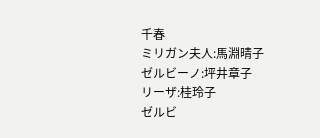千春
ミリガン夫人:馬淵晴子
ゼルビーノ:坪井章子
リーザ:桂玲子
ゼルビ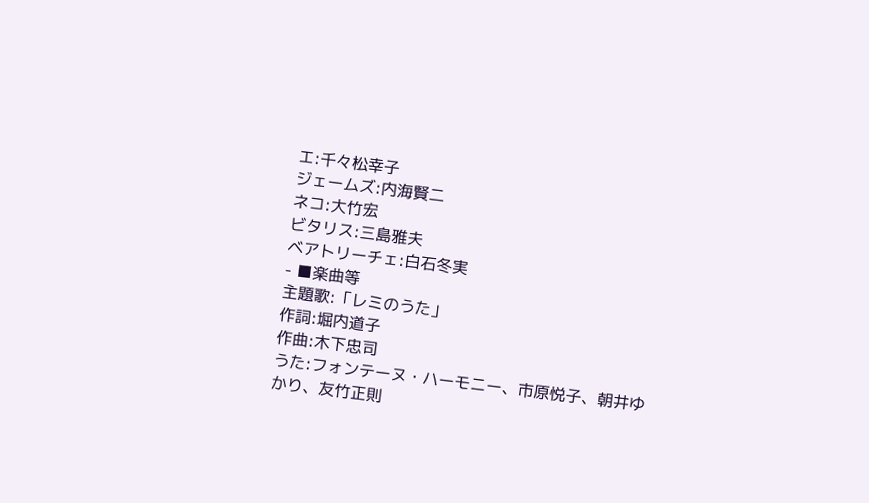エ:千々松幸子
ジェームズ:内海賢二
ネコ:大竹宏
ビタリス:三島雅夫
ベアトリーチェ:白石冬実
- ■楽曲等
主題歌:「レミのうた」
作詞:堀内道子
作曲:木下忠司
うた:フォンテーヌ・ハーモニー、市原悦子、朝井ゆかり、友竹正則